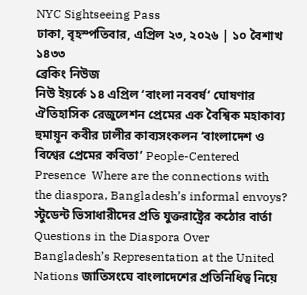NYC Sightseeing Pass
ঢাকা, বৃহস্পতিবার, এপ্রিল ২৩, ২০২৬ | ১০ বৈশাখ ১৪৩৩
ব্রেকিং নিউজ
নিউ ইয়র্কে ১৪ এপ্রিল ‘বাংলা নববর্ষ’ ঘোষণার ঐতিহাসিক রেজুলেশন প্রেমের এক বৈশ্বিক মহাকাব্য হুমায়ূন কবীর ঢালীর কাব্যসংকলন ‘বাংলাদেশ ও বিশ্বের প্রেমের কবিতা’ People-Centered Presence  Where are the connections with the diaspora, Bangladesh’s informal envoys? স্টুডেন্ট ভিসাধারীদের প্রতি যুক্তরাষ্ট্রের কঠোর বার্তা Questions in the Diaspora Over Bangladesh’s Representation at the United Nations জাতিসংঘে বাংলাদেশের প্রতিনিধিত্ব নিয়ে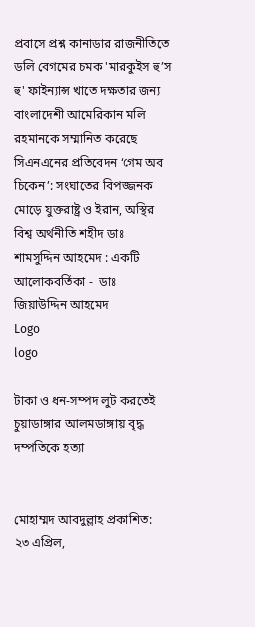প্রবাসে প্রশ্ন কানাডার রাজনীতিতে ডলি বেগমের চমক 'মারকুইস হু’স হু' ফাইন্যান্স খাতে দক্ষতার জন্য বাংলাদেশী আমেরিকান মলি রহমানকে সম্মানিত করেছে সিএনএনের প্রতিবেদন ‘গেম অব চিকেন’: সংঘাতের বিপজ্জনক মোড়ে যুক্তরাষ্ট্র ও ইরান, অস্থির বিশ্ব অর্থনীতি শহীদ ডাঃ শামসুদ্দিন আহমেদ : একটি আলোকবর্তিকা -  ডাঃ জিয়াউদ্দিন আহমেদ
Logo
logo

টাকা ও ধন-সম্পদ লুট করতেই চুয়াডাঙ্গার আলমডাঙ্গায় বৃদ্ধ দম্পতিকে হত্যা


মোহাম্মদ আবদুল্লাহ প্রকাশিত:  ২৩ এপ্রিল,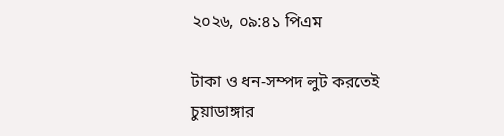২০২৬, ০৯:৪১ পিএম

টাকা ও ধন-সম্পদ লুট করতেই চুয়াডাঙ্গার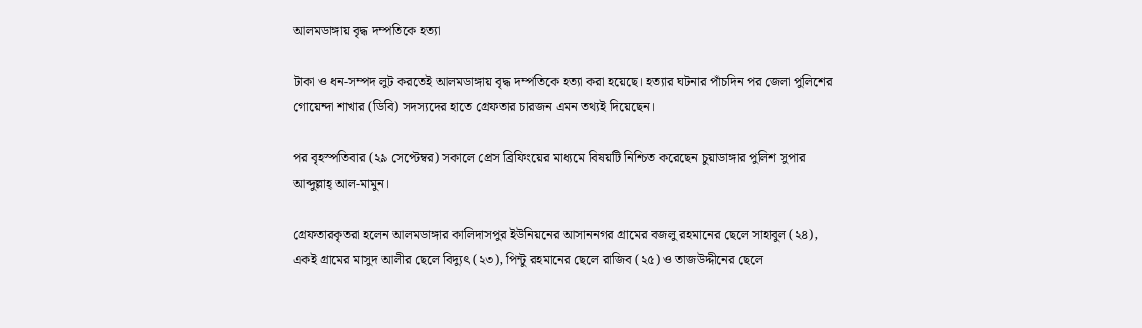আলমডাঙ্গায় বৃদ্ধ দম্পতিকে হত্যা

টাকা ও ধন-সম্পদ লুট করতেই আলমডাঙ্গায় বৃদ্ধ দম্পতিকে হত্যা করা হয়েছে। হত্যার ঘটনার পাঁচদিন পর জেলা পুলিশের গোয়েন্দা শাখার (ডিবি) সদস্যদের হাতে গ্রেফতার চারজন এমন তথ্যই দিয়েছেন।

পর বৃহস্পতিবার (২৯ সেপ্টেম্বর) সকালে প্রেস ব্রিফিংয়ের মাধ্যমে বিষয়টি নিশ্চিত করেছেন চুয়াডাঙ্গার পুলিশ সুপার আব্দুল্লাহ্ আল-মামুন।

গ্রেফতারকৃতরা হলেন আলমডাঙ্গার কালিদাসপুর ইউনিয়নের আসাননগর গ্রামের বজলু রহমানের ছেলে সাহাবুল (২৪), একই গ্রামের মাসুদ আলীর ছেলে বিদ্যুৎ (২৩), পিন্টু রহমানের ছেলে রাজিব (২৫) ও তাজউদ্দীনের ছেলে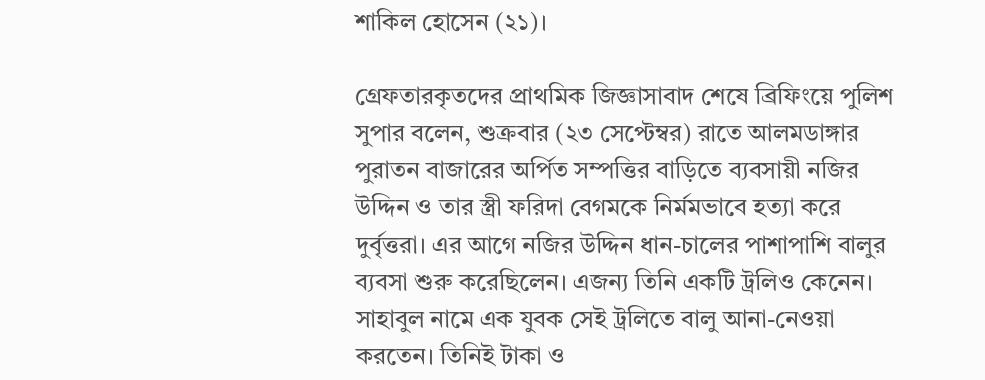শাকিল হোসেন (২১)।

গ্রেফতারকৃতদের প্রাথমিক জিজ্ঞাসাবাদ শেষে ব্রিফিংয়ে পুলিশ সুপার বলেন, শুক্রবার (২৩ সেপ্টেম্বর) রাতে আলমডাঙ্গার পুরাতন বাজারের অর্পিত সম্পত্তির বাড়িতে ব্যবসায়ী নজির উদ্দিন ও তার স্ত্রী ফরিদা বেগমকে নির্মমভাবে হত্যা করে দুর্বৃত্তরা। এর আগে নজির উদ্দিন ধান-চালের পাশাপাশি বালুর ব্যবসা শুরু করেছিলেন। এজন্য তিনি একটি ট্রলিও কেনেন। সাহাবুল নামে এক যুবক সেই ট্রলিতে বালু আনা-নেওয়া করতেন। তিনিই টাকা ও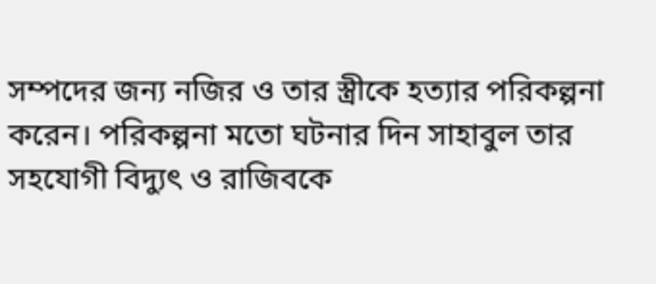সম্পদের জন্য নজির ও তার স্ত্রীকে হত্যার পরিকল্পনা করেন। পরিকল্পনা মতো ঘটনার দিন সাহাবুল তার সহযোগী বিদ্যুৎ ও রাজিবকে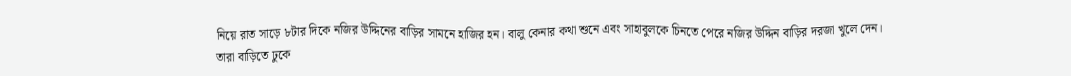নিয়ে রাত সাড়ে ৮টার দিকে নজির উদ্দিনের বাড়ির সামনে হাজির হন। বালু কেনার কথা শুনে এবং সাহাবুলকে চিনতে পেরে নজির উদ্দিন বাড়ির দরজা খুলে দেন। তারা বাড়িতে ঢুকে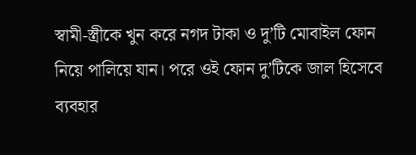স্বামী-স্ত্রীকে খুন করে নগদ টাকা ও দু’টি মোবাইল ফোন নিয়ে পালিয়ে যান। পরে ওই ফোন দু’টিকে জাল হিসেবে ব্যবহার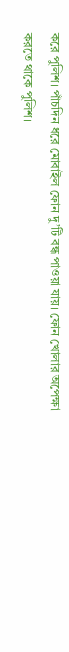করে পুলিশ। পাঁচদিন ধরে মোবাইল ফোন দু’টি বন্ধ পাওয়া যায়। ফোন খোলার অপেক্ষা করতে থাকে পুলিশ।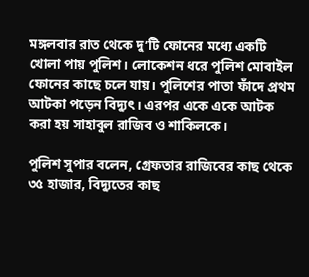মঙ্গলবার রাত থেকে দু’টি ফোনের মধ্যে একটি খোলা পায় পুলিশ। লোকেশন ধরে পুলিশ মোবাইল ফোনের কাছে চলে যায়। পুলিশের পাতা ফাঁদে প্রথম আটকা পড়েন বিদ্যুৎ। এরপর একে একে আটক করা হয় সাহাবুল রাজিব ও শাকিলকে।

পুলিশ সুপার বলেন, গ্রেফতার রাজিবের কাছ থেকে ৩৫ হাজার, বিদ্যুতের কাছ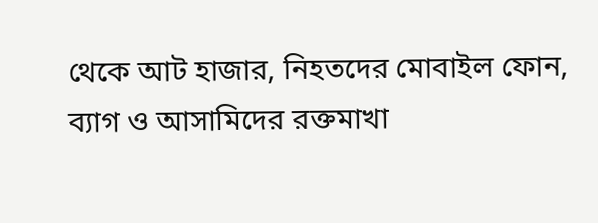থেকে আট হাজার, নিহতদের মোবাইল ফোন, ব্যাগ ও আসামিদের রক্তমাখা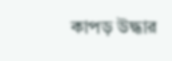কাপড় উদ্ধার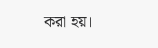করা হয়।